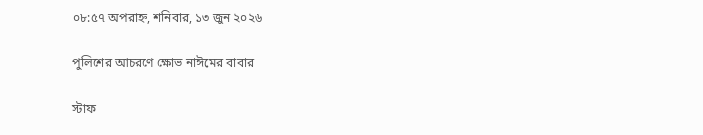০৮:৫৭ অপরাহ্ন, শনিবার, ১৩ জুন ২০২৬

পুলিশের আচরণে ক্ষোভ নাঈমের বাবার

স্টাফ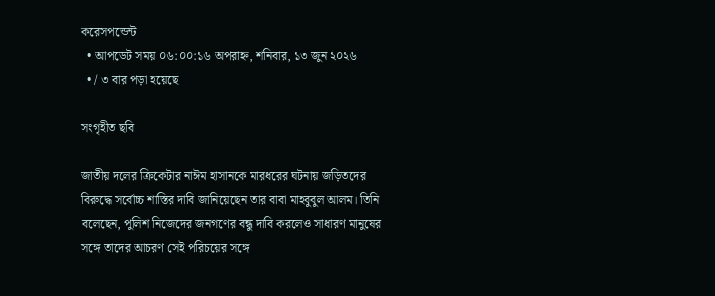করেসপন্ডেন্ট
  • আপডেট সময় ০৬:০০:১৬ অপরাহ্ন, শনিবার, ১৩ জুন ২০২৬
  • / ৩ বার পড়া হয়েছে

সংগৃহীত ছবি

জাতীয় দলের ক্রিকেটার নাঈম হাসানকে মারধরের ঘটনায় জড়িতদের বিরুদ্ধে সর্বোচ্চ শাস্তির দাবি জানিয়েছেন তার বাবা মাহবুবুল আলম। তিনি বলেছেন, পুলিশ নিজেদের জনগণের বন্ধু দাবি করলেও সাধারণ মানুষের সঙ্গে তাদের আচরণ সেই পরিচয়ের সঙ্গে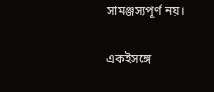সামঞ্জস্যপূর্ণ নয়।

একইসঙ্গে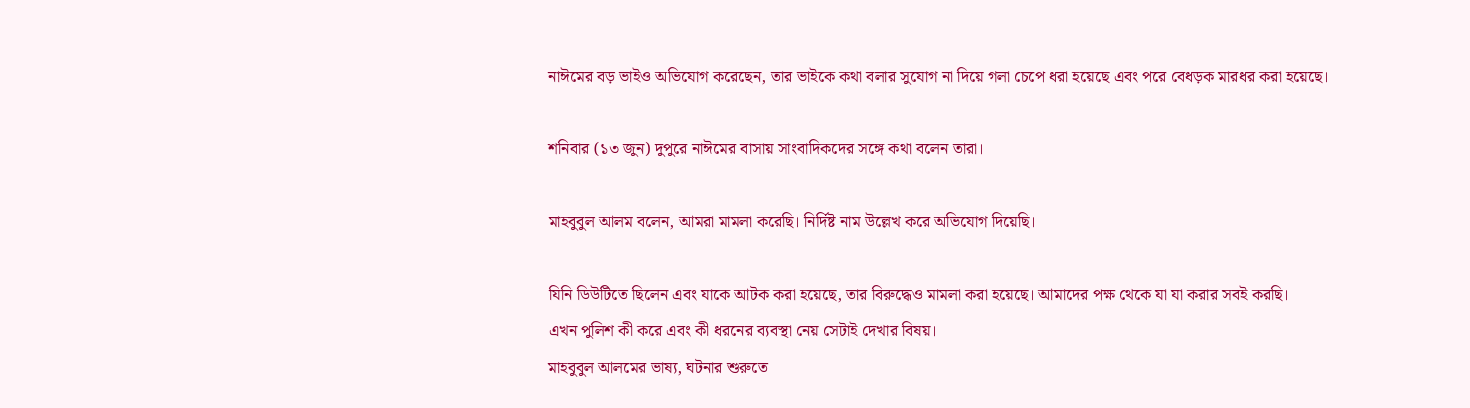নাঈমের বড় ভাইও অভিযোগ করেছেন, তার ভাইকে কথা বলার সুযোগ না দিয়ে গলা চেপে ধরা হয়েছে এবং পরে বেধড়ক মারধর করা হয়েছে।

শনিবার (১৩ জুন) দুপুরে নাঈমের বাসায় সাংবাদিকদের সঙ্গে কথা বলেন তারা।

মাহবুবুল আলম বলেন, আমরা মামলা করেছি। নির্দিষ্ট নাম উল্লেখ করে অভিযোগ দিয়েছি।

যিনি ডিউটিতে ছিলেন এবং যাকে আটক করা হয়েছে, তার বিরুদ্ধেও মামলা করা হয়েছে। আমাদের পক্ষ থেকে যা যা করার সবই করছি।
এখন পুলিশ কী করে এবং কী ধরনের ব্যবস্থা নেয় সেটাই দেখার বিষয়।
মাহবুবুল আলমের ভাষ্য, ঘটনার শুরুতে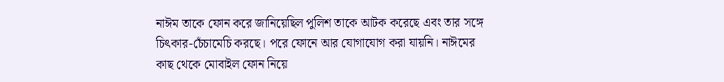নাঈম তাকে ফোন করে জানিয়েছিল পুলিশ তাকে আটক করেছে এবং তার সঙ্গে চিৎকার-চেঁচামেচি করছে। পরে ফোনে আর যোগাযোগ করা যায়নি। নাঈমের কাছ থেকে মোবাইল ফোন নিয়ে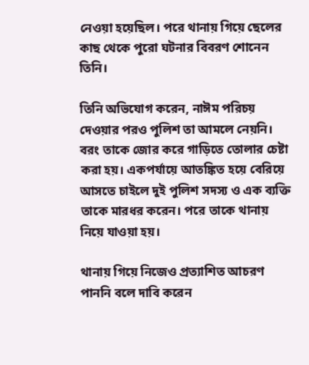নেওয়া হয়েছিল। পরে থানায় গিয়ে ছেলের কাছ থেকে পুরো ঘটনার বিবরণ শোনেন তিনি।

তিনি অভিযোগ করেন, নাঈম পরিচয় দেওয়ার পরও পুলিশ তা আমলে নেয়নি। বরং তাকে জোর করে গাড়িতে তোলার চেষ্টা করা হয়। একপর্যায়ে আতঙ্কিত হয়ে বেরিয়ে আসতে চাইলে দুই পুলিশ সদস্য ও এক ব্যক্তি তাকে মারধর করেন। পরে তাকে থানায় নিয়ে যাওয়া হয়।

থানায় গিয়ে নিজেও প্রত্যাশিত আচরণ পাননি বলে দাবি করেন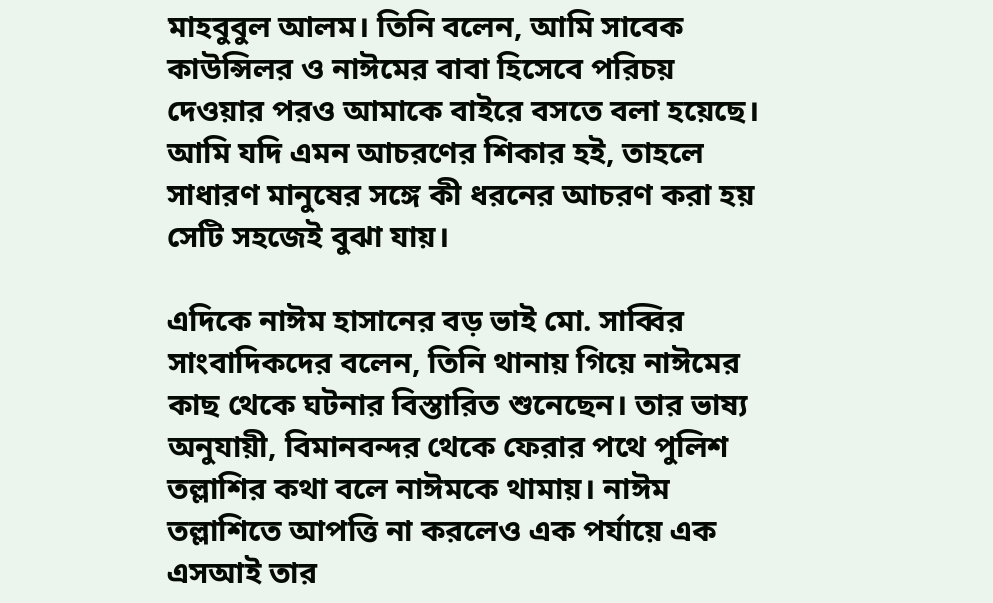মাহবুবুল আলম। তিনি বলেন, আমি সাবেক কাউন্সিলর ও নাঈমের বাবা হিসেবে পরিচয় দেওয়ার পরও আমাকে বাইরে বসতে বলা হয়েছে। আমি যদি এমন আচরণের শিকার হই, তাহলে সাধারণ মানুষের সঙ্গে কী ধরনের আচরণ করা হয় সেটি সহজেই বুঝা যায়।

এদিকে নাঈম হাসানের বড় ভাই মো. সাব্বির সাংবাদিকদের বলেন, তিনি থানায় গিয়ে নাঈমের কাছ থেকে ঘটনার বিস্তারিত শুনেছেন। তার ভাষ্য অনুযায়ী, বিমানবন্দর থেকে ফেরার পথে পুলিশ তল্লাশির কথা বলে নাঈমকে থামায়। নাঈম তল্লাশিতে আপত্তি না করলেও এক পর্যায়ে এক এসআই তার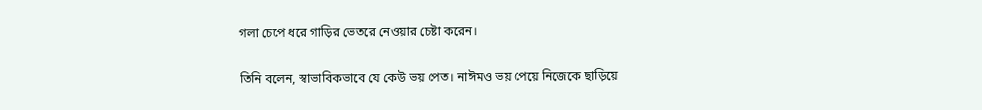গলা চেপে ধরে গাড়ির ভেতরে নেওয়ার চেষ্টা করেন।

তিনি বলেন, স্বাভাবিকভাবে যে কেউ ভয় পেত। নাঈমও ভয় পেয়ে নিজেকে ছাড়িয়ে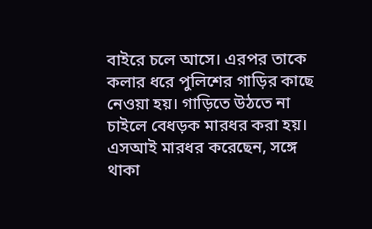বাইরে চলে আসে। এরপর তাকে কলার ধরে পুলিশের গাড়ির কাছে নেওয়া হয়। গাড়িতে উঠতে না চাইলে বেধড়ক মারধর করা হয়। এসআই মারধর করেছেন, সঙ্গে থাকা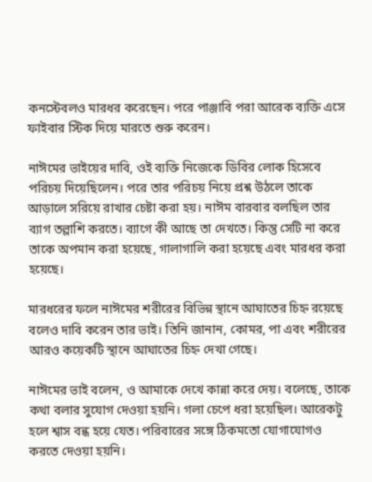কনস্টেবলও মারধর করেছেন। পরে পাঞ্জাবি পরা আরেক ব্যক্তি এসে ফাইবার স্টিক দিয়ে মারতে শুরু করেন।

নাঈমের ভাইয়ের দাবি, ওই ব্যক্তি নিজেকে ডিবির লোক হিসেবে পরিচয় দিয়েছিলেন। পরে তার পরিচয় নিয়ে প্রশ্ন উঠলে তাকে আড়ালে সরিয়ে রাখার চেষ্টা করা হয়। নাঈম বারবার বলছিল তার ব্যাগ তল্লাশি করতে। ব্যাগে কী আছে তা দেখতে। কিন্তু সেটি না করে তাকে অপমান করা হয়েছে, গালাগালি করা হয়েছে এবং মারধর করা হয়েছে।

মারধরের ফলে নাঈমের শরীরের বিভিন্ন স্থানে আঘাতের চিহ্ন রয়েছে বলেও দাবি করেন তার ভাই। তিনি জানান, কোমর, পা এবং শরীরের আরও কয়েকটি স্থানে আঘাতের চিহ্ন দেখা গেছে।

নাঈমের ভাই বলেন, ও আমাকে দেখে কান্না করে দেয়। বলেছে, তাকে কথা বলার সুযোগ দেওয়া হয়নি। গলা চেপে ধরা হয়েছিল। আরেকটু হলে শ্বাস বন্ধ হয়ে যেত। পরিবারের সঙ্গে ঠিকমতো যোগাযোগও করতে দেওয়া হয়নি।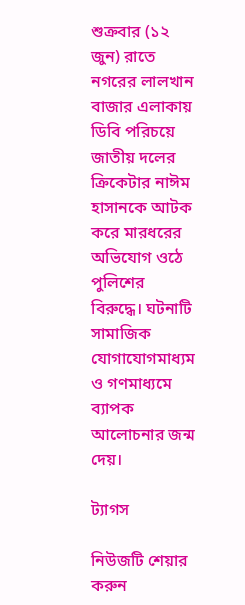শুক্রবার (১২ জুন) রাতে নগরের লালখান বাজার এলাকায় ডিবি পরিচয়ে জাতীয় দলের ক্রিকেটার নাঈম হাসানকে আটক করে মারধরের অভিযোগ ওঠে পুলিশের বিরুদ্ধে। ঘটনাটি সামাজিক যোগাযোগমাধ্যম ও গণমাধ্যমে ব্যাপক আলোচনার জন্ম দেয়।

ট্যাগস

নিউজটি শেয়ার করুন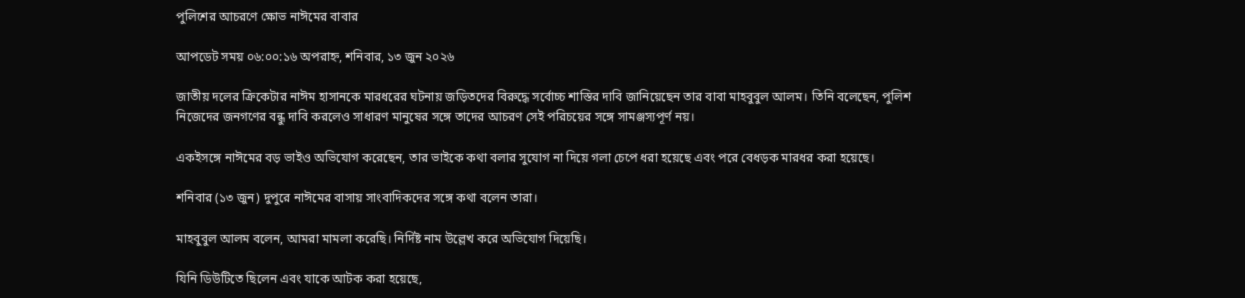পুলিশের আচরণে ক্ষোভ নাঈমের বাবার

আপডেট সময় ০৬:০০:১৬ অপরাহ্ন, শনিবার, ১৩ জুন ২০২৬

জাতীয় দলের ক্রিকেটার নাঈম হাসানকে মারধরের ঘটনায় জড়িতদের বিরুদ্ধে সর্বোচ্চ শাস্তির দাবি জানিয়েছেন তার বাবা মাহবুবুল আলম। তিনি বলেছেন, পুলিশ নিজেদের জনগণের বন্ধু দাবি করলেও সাধারণ মানুষের সঙ্গে তাদের আচরণ সেই পরিচয়ের সঙ্গে সামঞ্জস্যপূর্ণ নয়।

একইসঙ্গে নাঈমের বড় ভাইও অভিযোগ করেছেন, তার ভাইকে কথা বলার সুযোগ না দিয়ে গলা চেপে ধরা হয়েছে এবং পরে বেধড়ক মারধর করা হয়েছে।

শনিবার (১৩ জুন) দুপুরে নাঈমের বাসায় সাংবাদিকদের সঙ্গে কথা বলেন তারা।

মাহবুবুল আলম বলেন, আমরা মামলা করেছি। নির্দিষ্ট নাম উল্লেখ করে অভিযোগ দিয়েছি।

যিনি ডিউটিতে ছিলেন এবং যাকে আটক করা হয়েছে,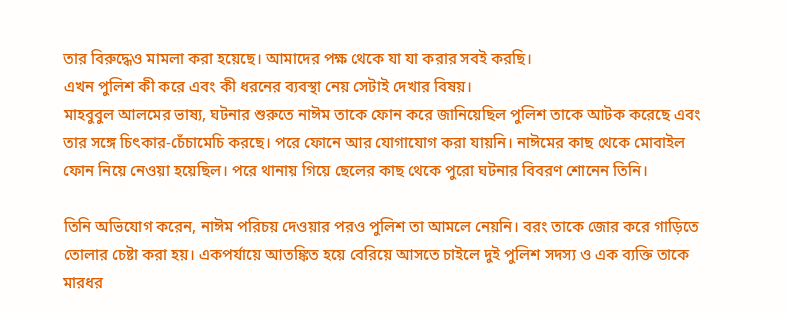তার বিরুদ্ধেও মামলা করা হয়েছে। আমাদের পক্ষ থেকে যা যা করার সবই করছি।
এখন পুলিশ কী করে এবং কী ধরনের ব্যবস্থা নেয় সেটাই দেখার বিষয়।
মাহবুবুল আলমের ভাষ্য, ঘটনার শুরুতে নাঈম তাকে ফোন করে জানিয়েছিল পুলিশ তাকে আটক করেছে এবং তার সঙ্গে চিৎকার-চেঁচামেচি করছে। পরে ফোনে আর যোগাযোগ করা যায়নি। নাঈমের কাছ থেকে মোবাইল ফোন নিয়ে নেওয়া হয়েছিল। পরে থানায় গিয়ে ছেলের কাছ থেকে পুরো ঘটনার বিবরণ শোনেন তিনি।

তিনি অভিযোগ করেন, নাঈম পরিচয় দেওয়ার পরও পুলিশ তা আমলে নেয়নি। বরং তাকে জোর করে গাড়িতে তোলার চেষ্টা করা হয়। একপর্যায়ে আতঙ্কিত হয়ে বেরিয়ে আসতে চাইলে দুই পুলিশ সদস্য ও এক ব্যক্তি তাকে মারধর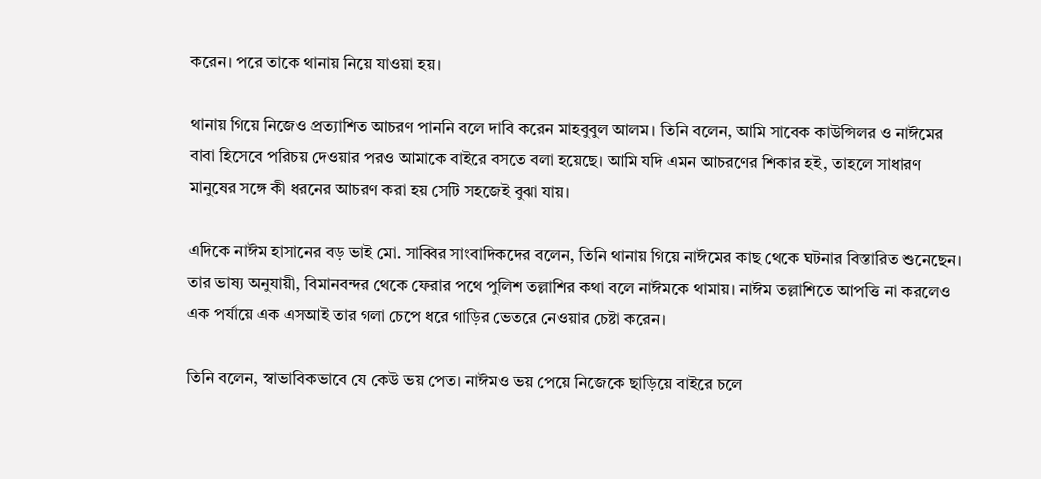করেন। পরে তাকে থানায় নিয়ে যাওয়া হয়।

থানায় গিয়ে নিজেও প্রত্যাশিত আচরণ পাননি বলে দাবি করেন মাহবুবুল আলম। তিনি বলেন, আমি সাবেক কাউন্সিলর ও নাঈমের বাবা হিসেবে পরিচয় দেওয়ার পরও আমাকে বাইরে বসতে বলা হয়েছে। আমি যদি এমন আচরণের শিকার হই, তাহলে সাধারণ মানুষের সঙ্গে কী ধরনের আচরণ করা হয় সেটি সহজেই বুঝা যায়।

এদিকে নাঈম হাসানের বড় ভাই মো. সাব্বির সাংবাদিকদের বলেন, তিনি থানায় গিয়ে নাঈমের কাছ থেকে ঘটনার বিস্তারিত শুনেছেন। তার ভাষ্য অনুযায়ী, বিমানবন্দর থেকে ফেরার পথে পুলিশ তল্লাশির কথা বলে নাঈমকে থামায়। নাঈম তল্লাশিতে আপত্তি না করলেও এক পর্যায়ে এক এসআই তার গলা চেপে ধরে গাড়ির ভেতরে নেওয়ার চেষ্টা করেন।

তিনি বলেন, স্বাভাবিকভাবে যে কেউ ভয় পেত। নাঈমও ভয় পেয়ে নিজেকে ছাড়িয়ে বাইরে চলে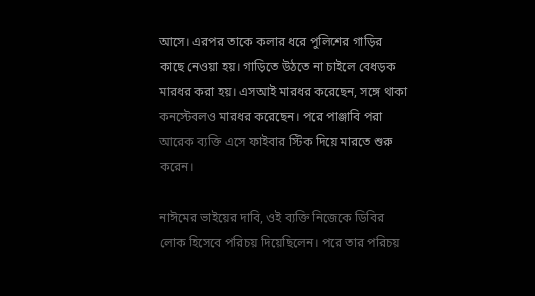আসে। এরপর তাকে কলার ধরে পুলিশের গাড়ির কাছে নেওয়া হয়। গাড়িতে উঠতে না চাইলে বেধড়ক মারধর করা হয়। এসআই মারধর করেছেন, সঙ্গে থাকা কনস্টেবলও মারধর করেছেন। পরে পাঞ্জাবি পরা আরেক ব্যক্তি এসে ফাইবার স্টিক দিয়ে মারতে শুরু করেন।

নাঈমের ভাইয়ের দাবি, ওই ব্যক্তি নিজেকে ডিবির লোক হিসেবে পরিচয় দিয়েছিলেন। পরে তার পরিচয়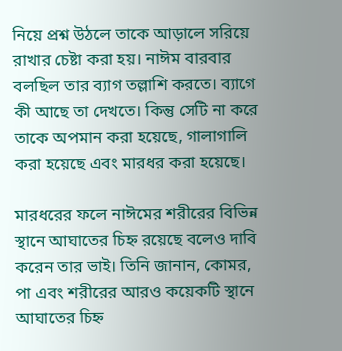নিয়ে প্রশ্ন উঠলে তাকে আড়ালে সরিয়ে রাখার চেষ্টা করা হয়। নাঈম বারবার বলছিল তার ব্যাগ তল্লাশি করতে। ব্যাগে কী আছে তা দেখতে। কিন্তু সেটি না করে তাকে অপমান করা হয়েছে, গালাগালি করা হয়েছে এবং মারধর করা হয়েছে।

মারধরের ফলে নাঈমের শরীরের বিভিন্ন স্থানে আঘাতের চিহ্ন রয়েছে বলেও দাবি করেন তার ভাই। তিনি জানান, কোমর, পা এবং শরীরের আরও কয়েকটি স্থানে আঘাতের চিহ্ন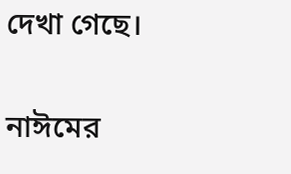দেখা গেছে।

নাঈমের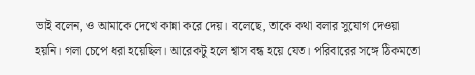ভাই বলেন, ও আমাকে দেখে কান্না করে দেয়। বলেছে, তাকে কথা বলার সুযোগ দেওয়া হয়নি। গলা চেপে ধরা হয়েছিল। আরেকটু হলে শ্বাস বন্ধ হয়ে যেত। পরিবারের সঙ্গে ঠিকমতো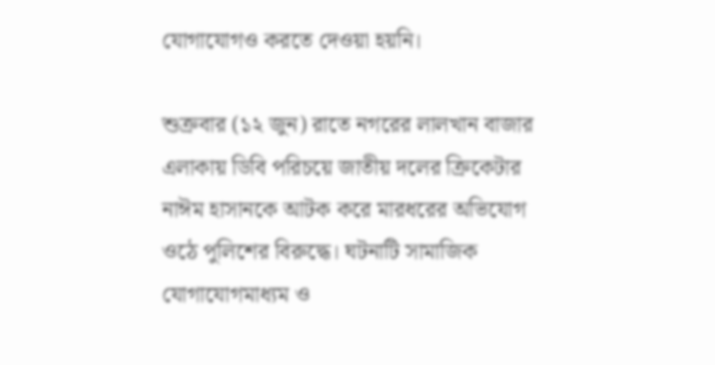যোগাযোগও করতে দেওয়া হয়নি।

শুক্রবার (১২ জুন) রাতে নগরের লালখান বাজার এলাকায় ডিবি পরিচয়ে জাতীয় দলের ক্রিকেটার নাঈম হাসানকে আটক করে মারধরের অভিযোগ ওঠে পুলিশের বিরুদ্ধে। ঘটনাটি সামাজিক যোগাযোগমাধ্যম ও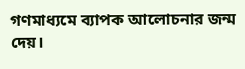গণমাধ্যমে ব্যাপক আলোচনার জন্ম দেয়।